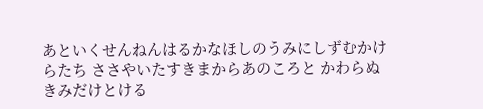あといくせんねんはるかなほしのうみにしずむかけらたち ささやいたすきまからあのころと かわらぬきみだけとける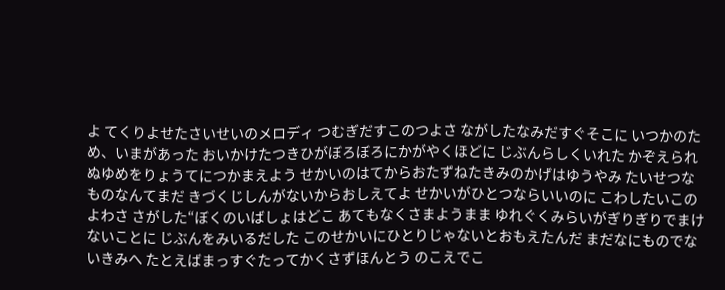よ てくりよせたさいせいのメロディ つむぎだすこのつよさ ながしたなみだすぐそこに いつかのため、いまがあった おいかけたつきひがぼろぼろにかがやくほどに じぶんらしくいれた かぞえられぬゆめをりょうてにつかまえよう せかいのはてからおたずねたきみのかげはゆうやみ たいせつなものなんてまだ きづくじしんがないからおしえてよ せかいがひとつならいいのに こわしたいこのよわさ さがした“ぼくのいばしょはどこ あてもなくさまようまま ゆれぐくみらいがぎりぎりでまけないことに じぶんをみいるだした このせかいにひとりじゃないとおもえたんだ まだなにものでないきみへ たとえばまっすぐたってかくさずほんとう のこえでこ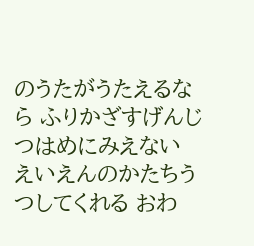のうたがうたえるなら ふりかざすげんじつはめにみえない えいえんのかたちうつしてくれる おわ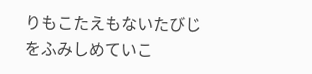りもこたえもないたびじをふみしめていこ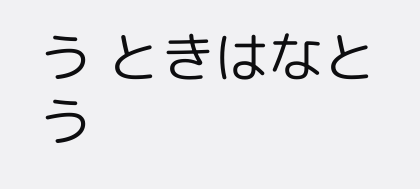う ときはなとう